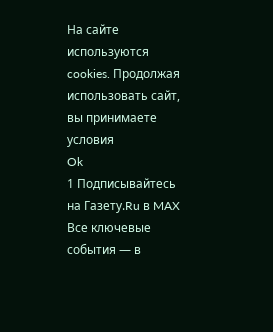На сайте используются cookies. Продолжая использовать сайт, вы принимаете условия
Ok
1 Подписывайтесь на Газету.Ru в MAX Все ключевые события — в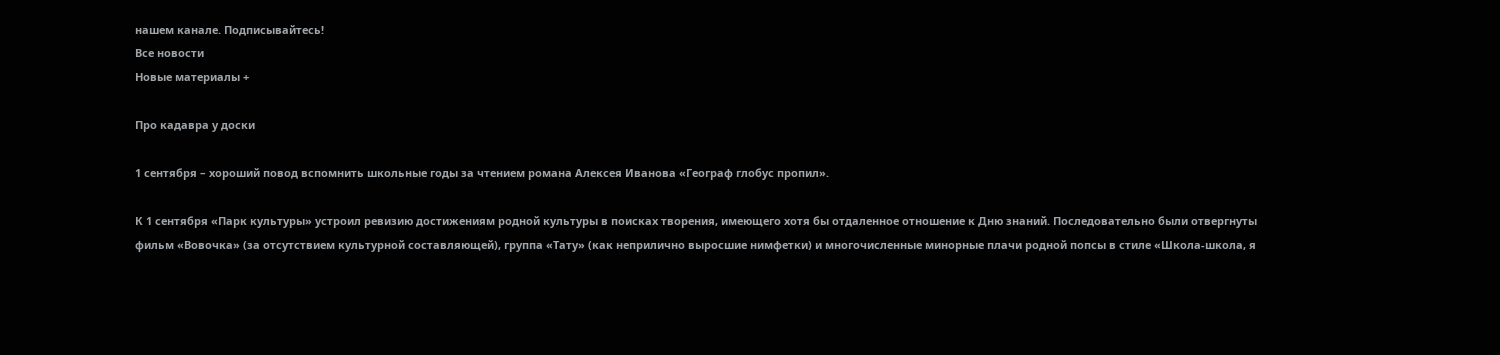нашем канале. Подписывайтесь!
Все новости
Новые материалы +

Про кадавра у доски

1 сентября – хороший повод вспомнить школьные годы за чтением романа Алексея Иванова «Географ глобус пропил».

К 1 сентября «Парк культуры» устроил ревизию достижениям родной культуры в поисках творения, имеющего хотя бы отдаленное отношение к Дню знаний. Последовательно были отвергнуты фильм «Вовочка» (за отсутствием культурной составляющей), группа «Тату» (как неприлично выросшие нимфетки) и многочисленные минорные плачи родной попсы в стиле «Школа-школа, я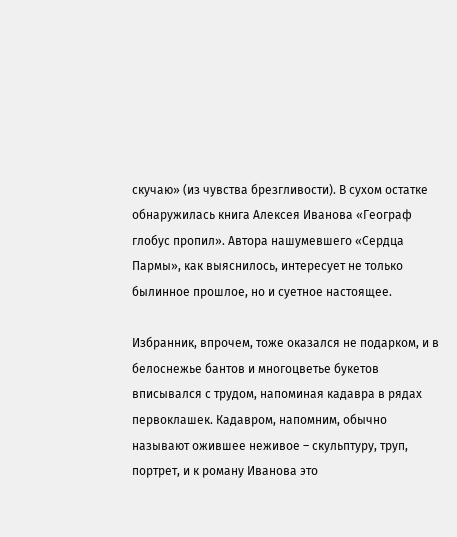скучаю» (из чувства брезгливости). В сухом остатке обнаружилась книга Алексея Иванова «Географ глобус пропил». Автора нашумевшего «Сердца Пармы», как выяснилось, интересует не только былинное прошлое, но и суетное настоящее.

Избранник, впрочем, тоже оказался не подарком, и в белоснежье бантов и многоцветье букетов вписывался с трудом, напоминая кадавра в рядах первоклашек. Кадавром, напомним, обычно называют ожившее неживое – скульптуру, труп, портрет, и к роману Иванова это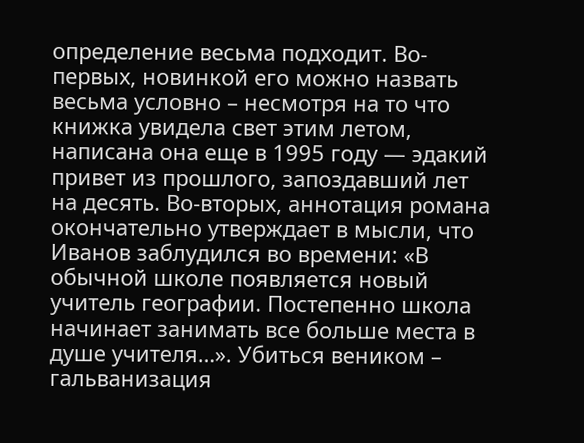определение весьма подходит. Во-первых, новинкой его можно назвать весьма условно – несмотря на то что книжка увидела свет этим летом, написана она еще в 1995 году — эдакий привет из прошлого, запоздавший лет на десять. Во-вторых, аннотация романа окончательно утверждает в мысли, что Иванов заблудился во времени: «В обычной школе появляется новый учитель географии. Постепенно школа начинает занимать все больше места в душе учителя…». Убиться веником – гальванизация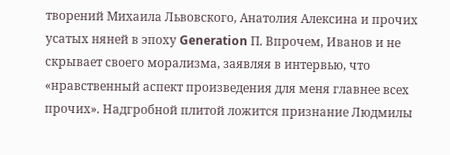творений Михаила Львовского, Анатолия Алексина и прочих усатых няней в эпоху Generation П. Впрочем, Иванов и не скрывает своего морализма, заявляя в интервью, что «нравственный аспект произведения для меня главнее всех прочих». Надгробной плитой ложится признание Людмилы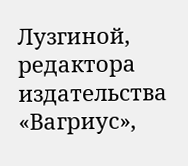Лузгиной, редактора издательства «Вагриус»,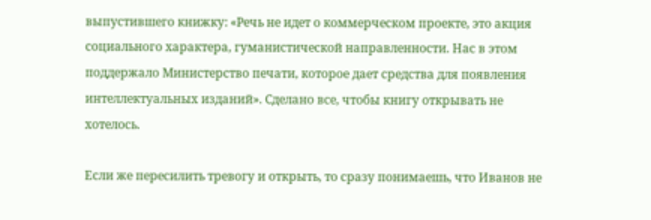выпустившего книжку: «Речь не идет о коммерческом проекте, это акция социального характера, гуманистической направленности. Нас в этом поддержало Министерство печати, которое дает средства для появления интеллектуальных изданий». Сделано все, чтобы книгу открывать не хотелось.

Если же пересилить тревогу и открыть, то сразу понимаешь, что Иванов не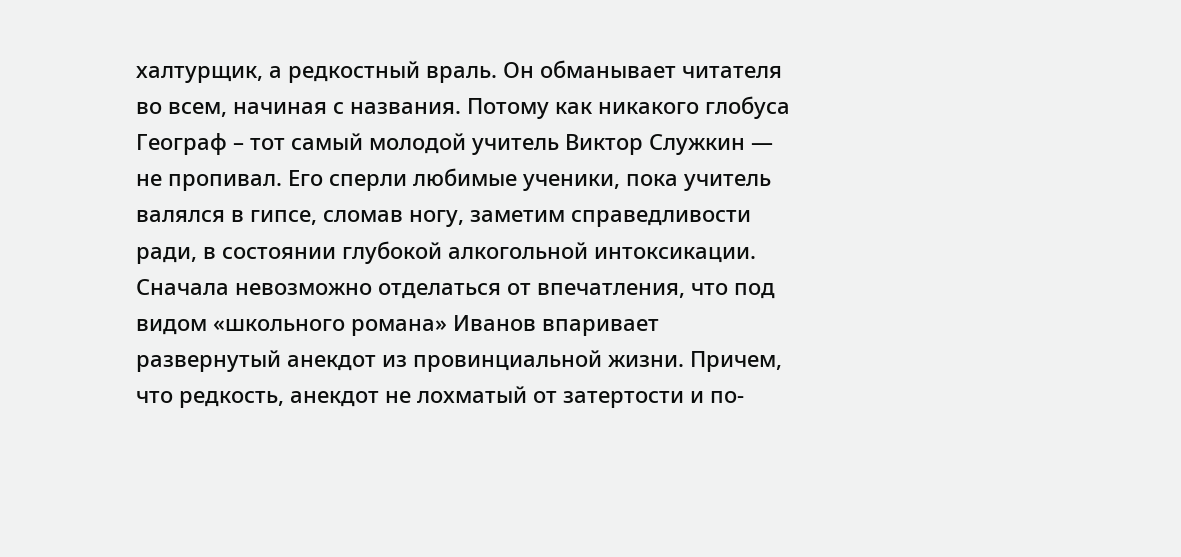халтурщик, а редкостный враль. Он обманывает читателя во всем, начиная с названия. Потому как никакого глобуса Географ – тот самый молодой учитель Виктор Служкин — не пропивал. Его сперли любимые ученики, пока учитель валялся в гипсе, сломав ногу, заметим справедливости ради, в состоянии глубокой алкогольной интоксикации. Сначала невозможно отделаться от впечатления, что под видом «школьного романа» Иванов впаривает развернутый анекдот из провинциальной жизни. Причем, что редкость, анекдот не лохматый от затертости и по-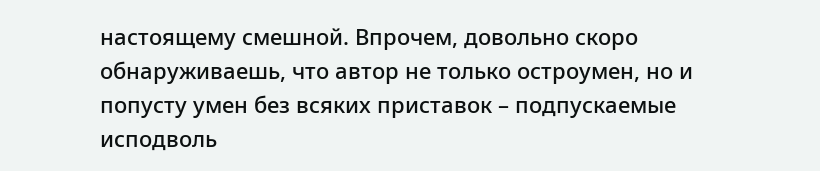настоящему смешной. Впрочем, довольно скоро обнаруживаешь, что автор не только остроумен, но и попусту умен без всяких приставок – подпускаемые исподволь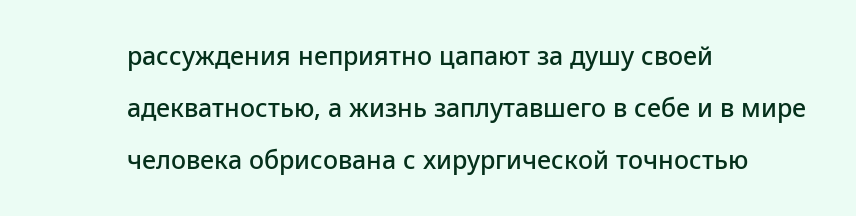рассуждения неприятно цапают за душу своей адекватностью, а жизнь заплутавшего в себе и в мире человека обрисована с хирургической точностью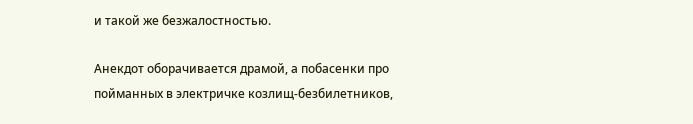и такой же безжалостностью.

Анекдот оборачивается драмой, а побасенки про пойманных в электричке козлищ-безбилетников,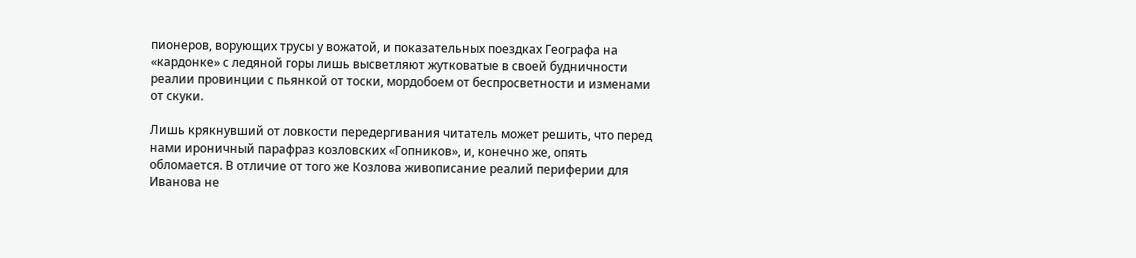пионеров, ворующих трусы у вожатой, и показательных поездках Географа на «кардонке» с ледяной горы лишь высветляют жутковатые в своей будничности реалии провинции с пьянкой от тоски, мордобоем от беспросветности и изменами от скуки.

Лишь крякнувший от ловкости передергивания читатель может решить, что перед нами ироничный парафраз козловских «Гопников», и, конечно же, опять обломается. В отличие от того же Козлова живописание реалий периферии для Иванова не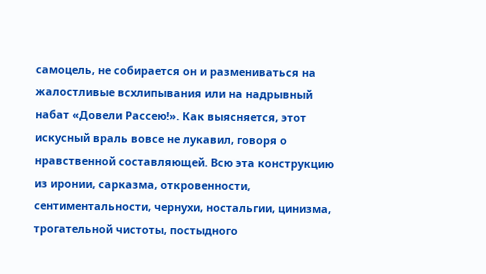самоцель, не собирается он и размениваться на жалостливые всхлипывания или на надрывный набат «Довели Рассею!». Как выясняется, этот искусный враль вовсе не лукавил, говоря о нравственной составляющей. Всю эта конструкцию из иронии, сарказма, откровенности, сентиментальности, чернухи, ностальгии, цинизма, трогательной чистоты, постыдного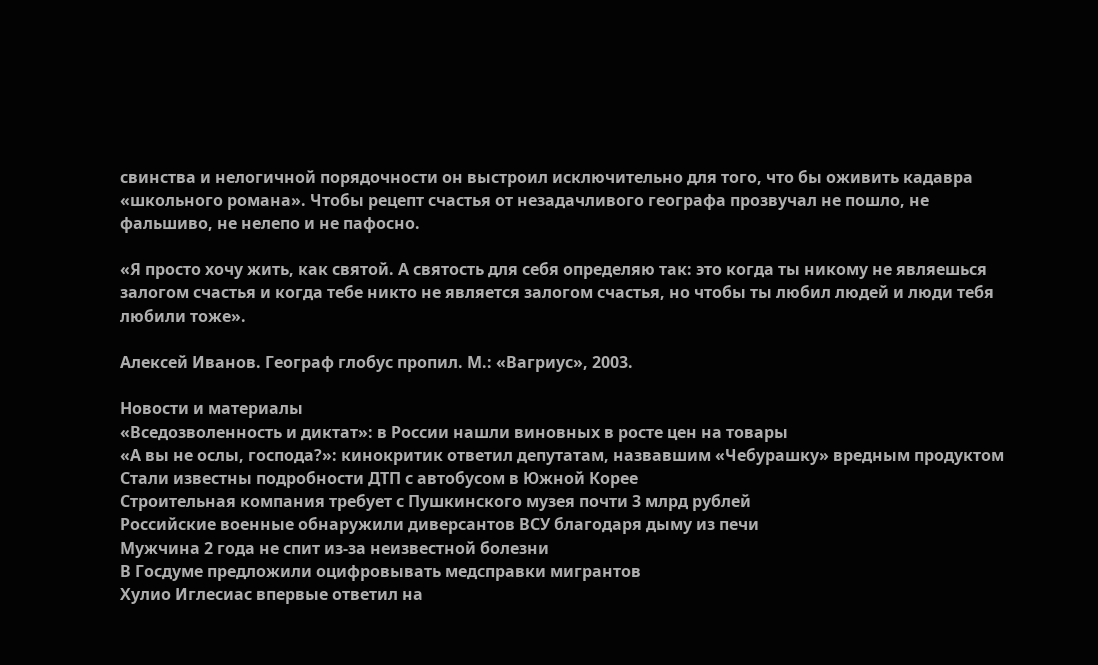свинства и нелогичной порядочности он выстроил исключительно для того, что бы оживить кадавра «школьного романа». Чтобы рецепт счастья от незадачливого географа прозвучал не пошло, не фальшиво, не нелепо и не пафосно.

«Я просто хочу жить, как святой. А святость для себя определяю так: это когда ты никому не являешься залогом счастья и когда тебе никто не является залогом счастья, но чтобы ты любил людей и люди тебя любили тоже».

Алексей Иванов. Географ глобус пропил. М.: «Вагриус», 2003.

Новости и материалы
«Вседозволенность и диктат»: в России нашли виновных в росте цен на товары
«А вы не ослы, господа?»: кинокритик ответил депутатам, назвавшим «Чебурашку» вредным продуктом
Стали известны подробности ДТП с автобусом в Южной Корее
Строительная компания требует с Пушкинского музея почти 3 млрд рублей
Российские военные обнаружили диверсантов ВСУ благодаря дыму из печи
Мужчина 2 года не спит из-за неизвестной болезни
В Госдуме предложили оцифровывать медсправки мигрантов
Хулио Иглесиас впервые ответил на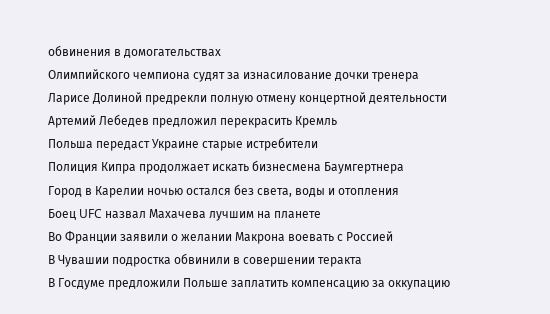обвинения в домогательствах
Олимпийского чемпиона судят за изнасилование дочки тренера
Ларисе Долиной предрекли полную отмену концертной деятельности
Артемий Лебедев предложил перекрасить Кремль
Польша передаст Украине старые истребители
Полиция Кипра продолжает искать бизнесмена Баумгертнера
Город в Карелии ночью остался без света, воды и отопления
Боец UFC назвал Махачева лучшим на планете
Во Франции заявили о желании Макрона воевать с Россией
В Чувашии подростка обвинили в совершении теракта
В Госдуме предложили Польше заплатить компенсацию за оккупацию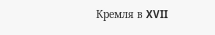Кремля в XVII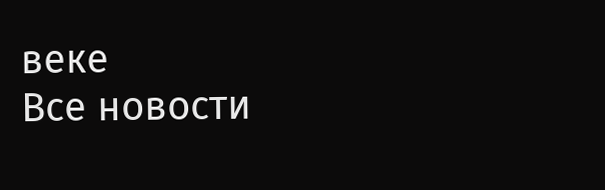веке
Все новости